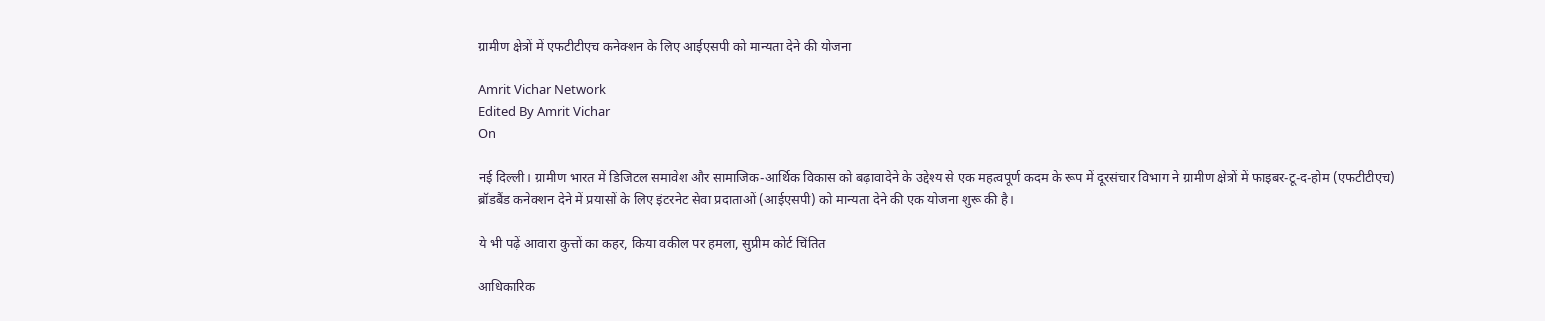ग्रामीण क्षेत्रों में एफटीटीएच कनेक्शन के लिए आईएसपी को मान्यता देने की योजना

Amrit Vichar Network
Edited By Amrit Vichar
On

नई दिल्ली। ग्रामीण भारत में डिजिटल समावेश और सामाजिक-आर्थिक विकास को बढ़ावादेने के उद्देश्य से एक महत्वपूर्ण कदम के रूप में दूरसंचार विभाग ने ग्रामीण क्षेत्रों में फाइबर-टू-द-होम (एफटीटीएच) ब्रॉडबैंड कनेक्शन देने में प्रयासों के लिए इंटरनेट सेवा प्रदाताओं (आईएसपी) को मान्यता देने की एक योजना शुरू की है।

ये भी पढ़ें आवारा कुत्तों का कहर, किया वकील पर हमला, सुप्रीम कोर्ट चिंतित

आधिकारिक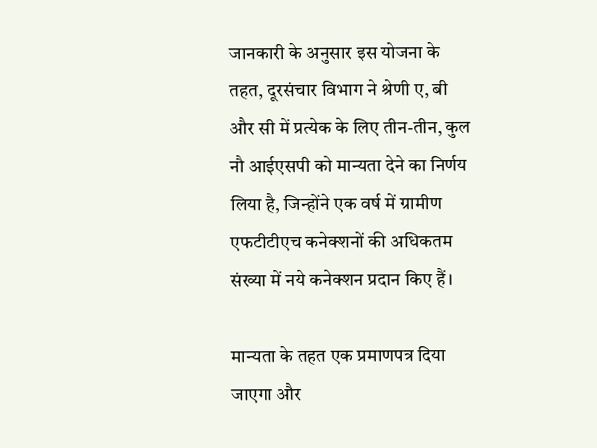जानकारी के अनुसार इस योजना के तहत, दूरसंचार विभाग ने श्रेणी ए, बी और सी में प्रत्येक के लिए तीन-तीन, कुल नौ आईएसपी को मान्यता देने का निर्णय लिया है, जिन्होंने एक वर्ष में ग्रामीण एफटीटीएच कनेक्शनों की अधिकतम संख्या में नये कनेक्शन प्रदान किए हैं।

मान्यता के तहत एक प्रमाणपत्र दिया जाएगा और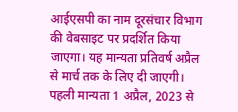आईएसपी का नाम दूरसंचार विभाग की वेबसाइट पर प्रदर्शित किया जाएगा। यह मान्यता प्रतिवर्ष अप्रैल से मार्च तक के लिए दी जाएगी। पहली मान्यता 1 अप्रैल, 2023 से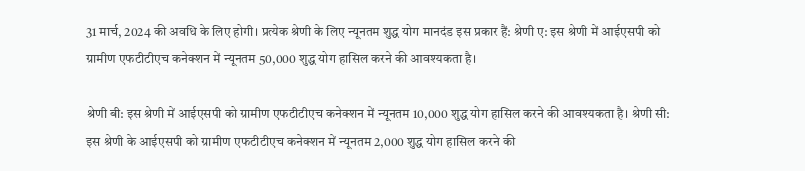31 मार्च, 2024 की अवधि के लिए होगी। प्रत्येक श्रेणी के लिए न्यूनतम शुद्ध योग मानदंड इस प्रकार हैं: श्रेणी ए: इस श्रेणी में आईएसपी को ग्रामीण एफटीटीएच कनेक्शन में न्यूनतम 50,000 शुद्ध योग हासिल करने की आवश्यकता है।

श्रेणी बी: इस श्रेणी में आईएसपी को ग्रामीण एफटीटीएच कनेक्शन में न्यूनतम 10,000 शुद्ध योग हासिल करने की आवश्यकता है। श्रेणी सी: इस श्रेणी के आईएसपी को ग्रामीण एफटीटीएच कनेक्शन में न्यूनतम 2,000 शुद्ध योग हासिल करने की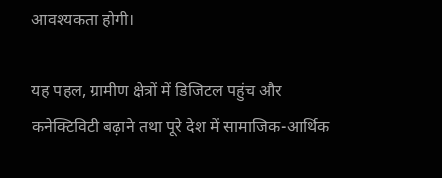आवश्यकता होगी।

यह पहल, ग्रामीण क्षेत्रों में डिजिटल पहुंच और कनेक्टिविटी बढ़ाने तथा पूरे देश में सामाजिक-आर्थिक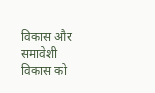विकास और समावेशी विकास को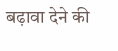बढ़ावा देने की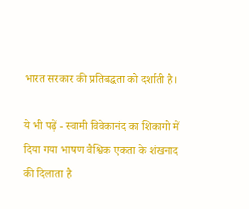भारत सरकार की प्रतिबद्धता को दर्शाती है।

ये भी पढ़ें - स्वामी विवेकानंद का शिकागो में दिया गया भाषण वैश्विक एकता के शंखनाद की दिलाता है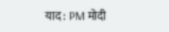याद : PM मोदी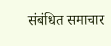संबंधित समाचार